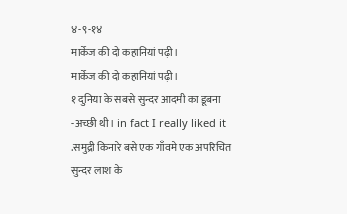४-९-१४
मार्केज की दो कहानियां पढ़ी।
मार्केज की दो कहानियां पढ़ी।
१ दुनिया के सबसे सुन्दर आदमी का डूबना -अच्छी थी। in fact I really liked it .समुद्री किनारे बसे एक गाँवमे एक अपरिचित सुन्दर लाश के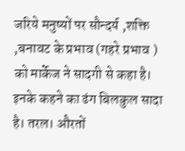जरिये मनुष्यों पर सौन्दर्य ,शक्ति ,बनावट के प्रभाव (गहरे प्रभाव ) को मार्केज ने सादगी से कहा है। इनके कहने का ढंग बिलकुल सादा है। तरल। औरतों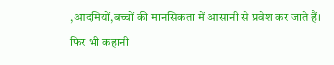,आदमियों,बच्चों की मानसिकता में आसानी से प्रवेश कर जाते हैं। फिर भी कहानी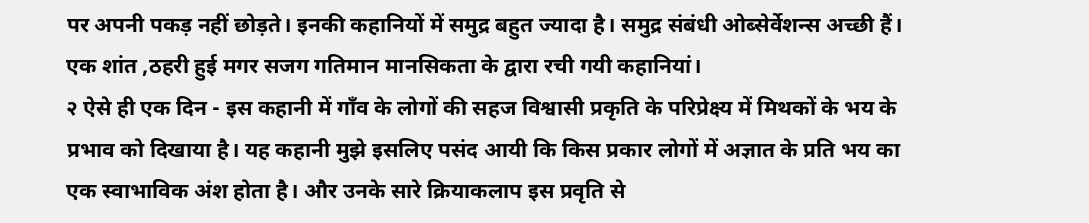पर अपनी पकड़ नहीं छोड़ते। इनकी कहानियों में समुद्र बहुत ज्यादा है। समुद्र संबंधी ओब्सेर्वेशन्स अच्छी हैं। एक शांत ,ठहरी हुई मगर सजग गतिमान मानसिकता के द्वारा रची गयी कहानियां।
२ ऐसे ही एक दिन - इस कहानी में गाँव के लोगों की सहज विश्वासी प्रकृति के परिप्रेक्ष्य में मिथकों के भय के प्रभाव को दिखाया है। यह कहानी मुझे इसलिए पसंद आयी कि किस प्रकार लोगों में अज्ञात के प्रति भय का एक स्वाभाविक अंश होता है। और उनके सारे क्रियाकलाप इस प्रवृति से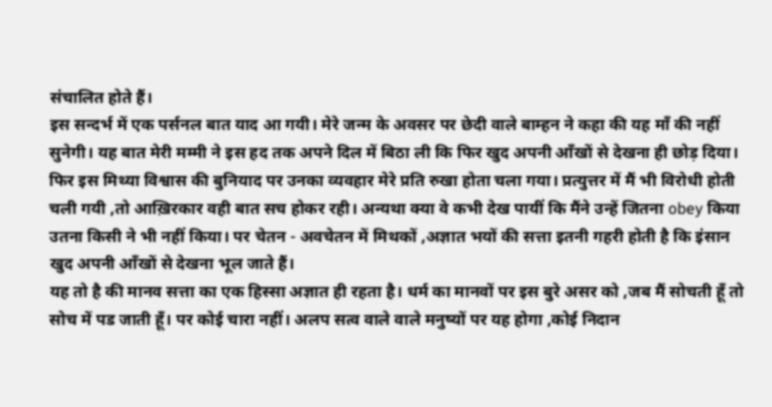संचालित होते हैं।
इस सन्दर्भ में एक पर्सनल बात याद आ गयी। मेरे जन्म के अवसर पर छेदी वाले बाम्हन ने कहा की यह माँ की नहीं सुनेगी। यह बात मेरी मम्मी ने इस हद तक अपने दिल में बिठा ली कि फिर खुद अपनी आँखों से देखना ही छोड़ दिया। फिर इस मिथ्या विश्वास की बुनियाद पर उनका व्यवहार मेरे प्रति रुखा होता चला गया। प्रत्युत्तर में मैं भी विरोधी होती चली गयी ,तो आख़िरकार वही बात सच होकर रही। अन्यथा क्या वे कभी देख पायीं कि मैंने उन्हें जितना obey किया उतना किसी ने भी नहीं किया। पर चेतन - अवचेतन में मिथकों ,अज्ञात भयों की सत्ता इतनी गहरी होती है कि इंसान खुद अपनी आँखों से देखना भूल जाते हैं।
यह तो है की मानव सत्ता का एक हिस्सा अज्ञात ही रहता है। धर्म का मानवों पर इस बुरे असर को ,जब मैं सोचती हूँ तो सोच में पड जाती हूँ। पर कोई चारा नहीं। अलप सत्व वाले वाले मनुष्यों पर यह होगा ,कोई निदान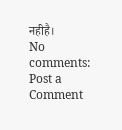नहीहै।
No comments:
Post a Comment